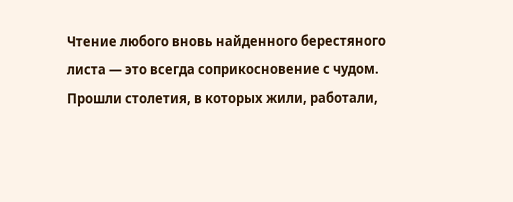Чтение любого вновь найденного берестяного листа — это всегда соприкосновение с чудом. Прошли столетия, в которых жили, работали,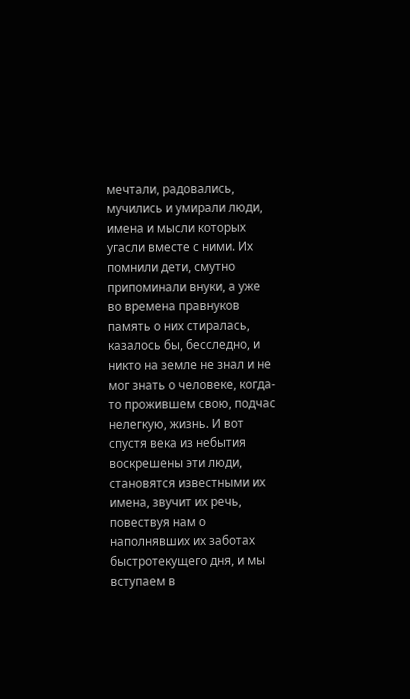мечтали, радовались, мучились и умирали люди, имена и мысли которых угасли вместе с ними. Их помнили дети, смутно припоминали внуки, а уже во времена правнуков память о них стиралась, казалось бы, бесследно, и никто на земле не знал и не мог знать о человеке, когда-то прожившем свою, подчас нелегкую, жизнь. И вот спустя века из небытия воскрешены эти люди, становятся известными их имена, звучит их речь, повествуя нам о наполнявших их заботах быстротекущего дня, и мы вступаем в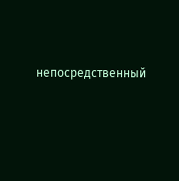непосредственный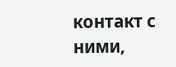контакт с ними,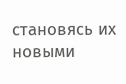становясь их новыми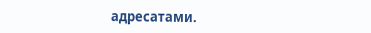адресатами.